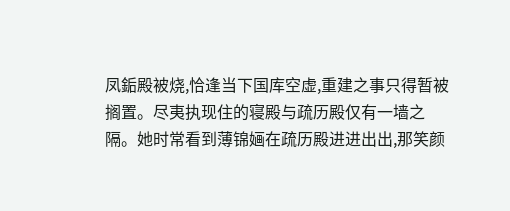凤銗殿被烧,恰逢当下国库空虚,重建之事只得暂被搁置。尽夷执现住的寝殿与疏历殿仅有一墙之隔。她时常看到薄锦婳在疏历殿进进出出,那笑颜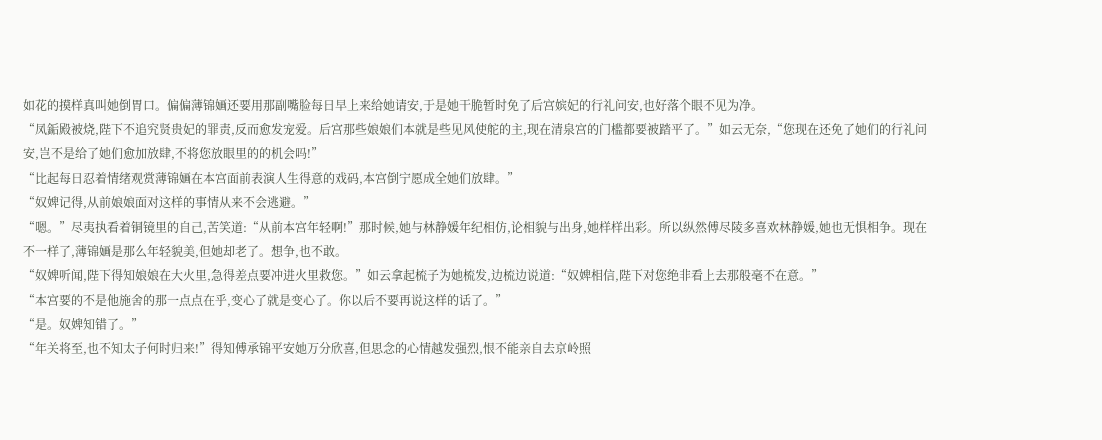如花的摸样真叫她倒胃口。偏偏薄锦婳还要用那副嘴脸每日早上来给她请安,于是她干脆暂时免了后宫嫔妃的行礼问安,也好落个眼不见为净。
“凤銗殿被烧,陛下不追究贤贵妃的罪责,反而愈发宠爱。后宫那些娘娘们本就是些见风使舵的主,现在清泉宫的门槛都要被踏平了。”如云无奈,“您现在还免了她们的行礼问安,岂不是给了她们愈加放肆,不将您放眼里的的机会吗!”
“比起每日忍着情绪观赏薄锦婳在本宫面前表演人生得意的戏码,本宫倒宁愿成全她们放肆。”
“奴婢记得,从前娘娘面对这样的事情从来不会逃避。”
“嗯。”尽夷执看着铜镜里的自己,苦笑道:“从前本宫年轻啊!”那时候,她与林静媛年纪相仿,论相貌与出身,她样样出彩。所以纵然傅尽陵多喜欢林静媛,她也无惧相争。现在不一样了,薄锦婳是那么年轻貌美,但她却老了。想争,也不敢。
“奴婢听闻,陛下得知娘娘在大火里,急得差点要冲进火里救您。”如云拿起梳子为她梳发,边梳边说道:“奴婢相信,陛下对您绝非看上去那般毫不在意。”
“本宫要的不是他施舍的那一点点在乎,变心了就是变心了。你以后不要再说这样的话了。”
“是。奴婢知错了。”
“年关将至,也不知太子何时归来!”得知傅承锦平安她万分欣喜,但思念的心情越发强烈,恨不能亲自去京岭照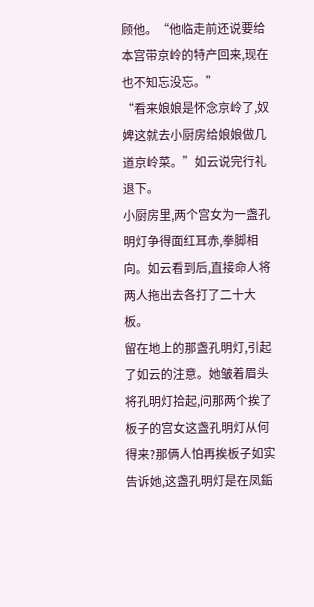顾他。“他临走前还说要给本宫带京岭的特产回来,现在也不知忘没忘。”
“看来娘娘是怀念京岭了,奴婢这就去小厨房给娘娘做几道京岭菜。”如云说完行礼退下。
小厨房里,两个宫女为一盏孔明灯争得面红耳赤,拳脚相向。如云看到后,直接命人将两人拖出去各打了二十大板。
留在地上的那盏孔明灯,引起了如云的注意。她皱着眉头将孔明灯拾起,问那两个挨了板子的宫女这盏孔明灯从何得来?那俩人怕再挨板子如实告诉她,这盏孔明灯是在凤銗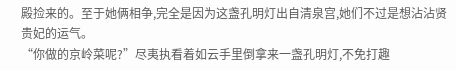殿捡来的。至于她俩相争,完全是因为这盏孔明灯出自清泉宫,她们不过是想沾沾贤贵妃的运气。
“你做的京岭菜呢?”尽夷执看着如云手里倒拿来一盏孔明灯,不免打趣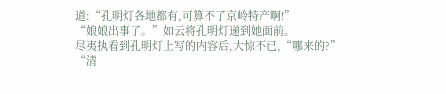道:“孔明灯各地都有,可算不了京岭特产啊!”
“娘娘出事了。”如云将孔明灯递到她面前。
尽夷执看到孔明灯上写的内容后,大惊不已,“哪来的?”
“清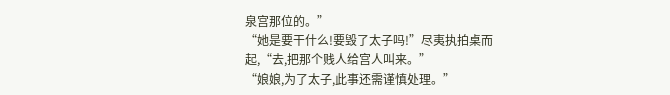泉宫那位的。”
“她是要干什么!要毁了太子吗!”尽夷执拍桌而起,“去,把那个贱人给宫人叫来。”
“娘娘,为了太子,此事还需谨慎处理。”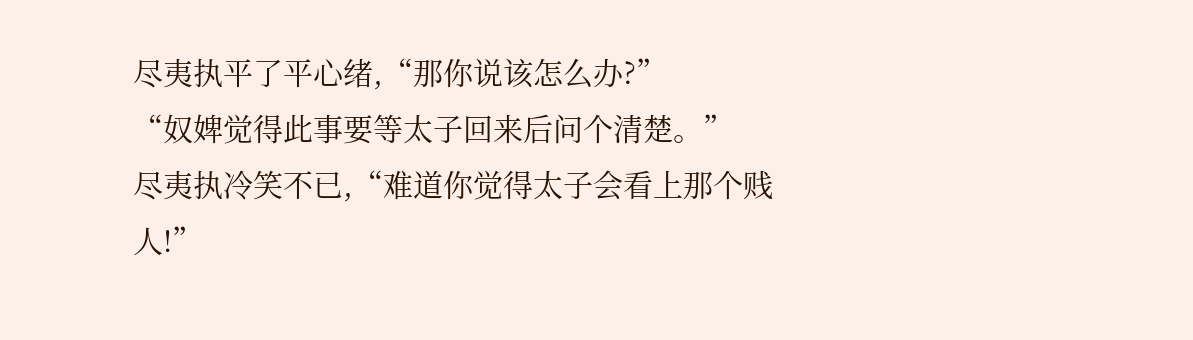尽夷执平了平心绪,“那你说该怎么办?”
“奴婢觉得此事要等太子回来后问个清楚。”
尽夷执冷笑不已,“难道你觉得太子会看上那个贱人!”